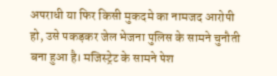अपराधी या फिर किसी मुकदमे का नामजद आरोपी हो, उसे पकड़कर जेल भेजना पुलिस के सामने चुनौती बना हुआ है। मजिस्ट्रेट के सामने पेश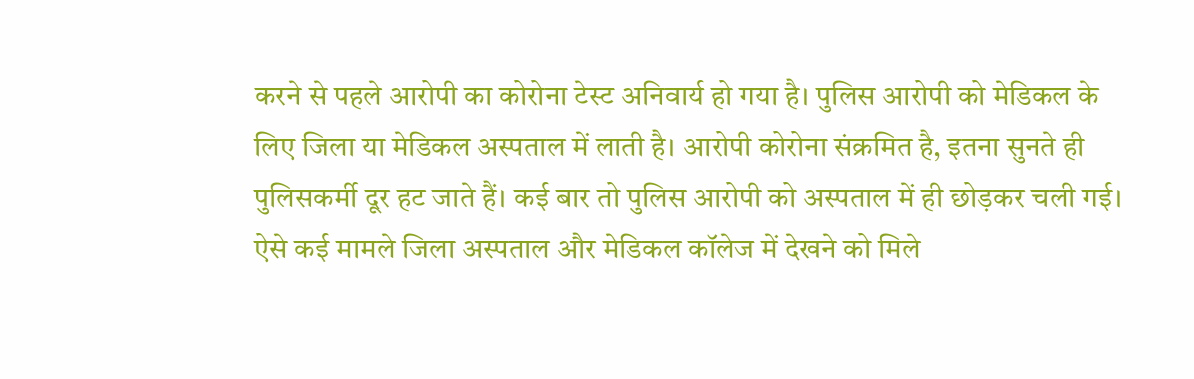करने से पहले आरोपी का कोरोना टेस्ट अनिवार्य हो गया है। पुलिस आरोपी को मेडिकल के लिए जिला या मेडिकल अस्पताल में लाती है। आरोपी कोरोना संक्रमित है, इतना सुनते ही पुलिसकर्मी दूर हट जाते हैं। कई बार तो पुलिस आरोपी को अस्पताल में ही छोड़कर चली गई। ऐसे कई मामले जिला अस्पताल और मेडिकल कॉलेज में देखने को मिले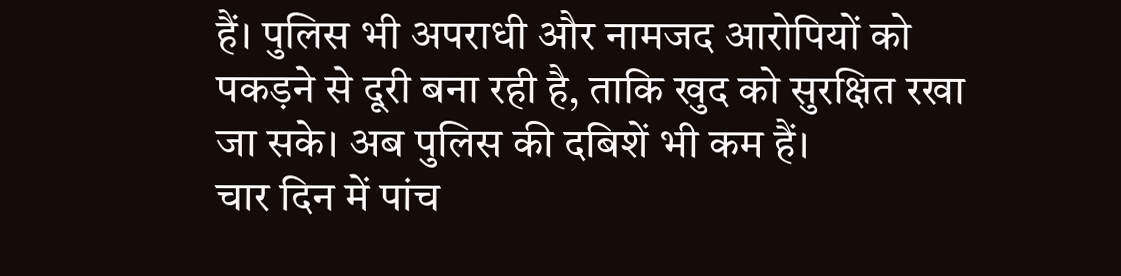हैं। पुलिस भी अपराधी और नामजद आरोपियों को पकड़ने से दूरी बना रही है, ताकि खुद को सुरक्षित रखा जा सके। अब पुलिस की दबिशें भी कम हैं।
चार दिन में पांच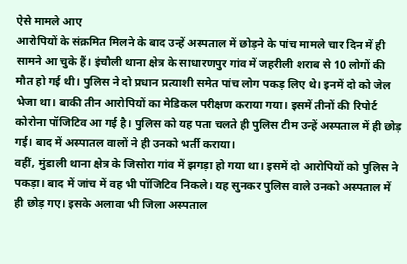ऐसे मामले आए
आरोपियों के संक्रमित मिलने के बाद उन्हें अस्पताल में छोड़ने के पांच मामले चार दिन में ही सामने आ चुके हैं। इंचौली थाना क्षेत्र के साधारणपुर गांव में जहरीली शराब से 10 लोगों की मौत हो गई थी। पुलिस ने दो प्रधान प्रत्याशी समेत पांच लोग पकड़ लिए थे। इनमें दो को जेल भेजा था। बाकी तीन आरोपियों का मेडिकल परीक्षण कराया गया। इसमें तीनों की रिपोर्ट कोरोना पॉजिटिव आ गई है। पुलिस को यह पता चलते ही पुलिस टीम उन्हें अस्पताल में ही छोड़ गई। बाद में अस्पातल वालों ने ही उनको भर्ती कराया।
वहीं, मुंडाली थाना क्षेत्र के जिसोरा गांव में झगड़ा हो गया था। इसमें दो आरोपियों को पुलिस ने पकड़ा। बाद में जांच में वह भी पॉजिटिव निकले। यह सुनकर पुलिस वाले उनको अस्पताल में ही छोड़ गए। इसके अलावा भी जिला अस्पताल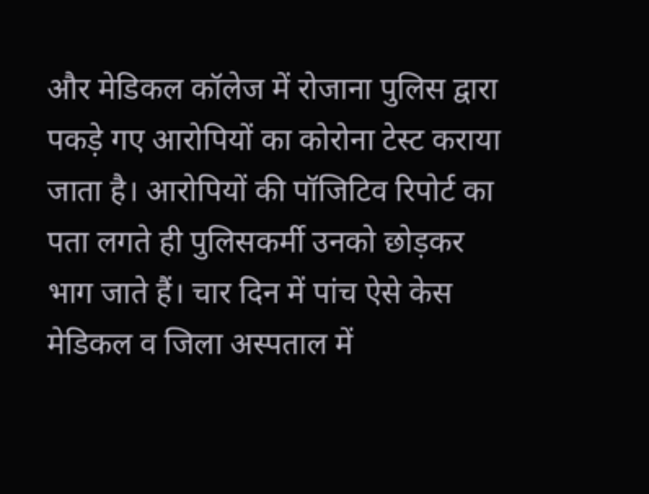और मेडिकल कॉलेज में रोजाना पुलिस द्वारा पकड़े गए आरोपियों का कोरोना टेस्ट कराया जाता है। आरोपियों की पॉजिटिव रिपोर्ट का पता लगते ही पुलिसकर्मी उनको छोड़कर भाग जाते हैं। चार दिन में पांच ऐसे केस मेडिकल व जिला अस्पताल में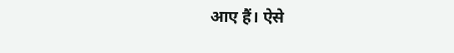आए हैं। ऐसे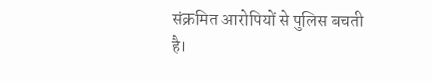संक्रमित आरोपियों से पुलिस बचती है।